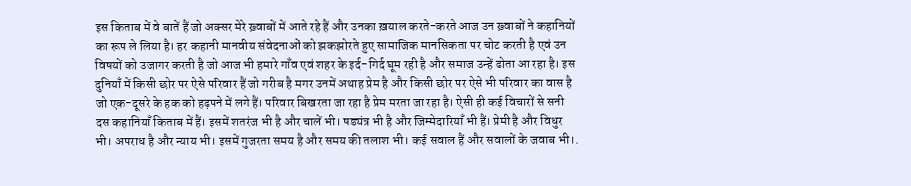इस किताब में वे बातें हैं जो अक्सर मेरे ख़्वाबों में आते रहे हैं और उनका ख़याल करते-करते आज उन ख़्वाबों ने कहानियों का रूप ले लिया है। हर कहानी मानवीय संवेदनाओं को झकझोरते हुए सामाजिक मानसिकता पर चोट करती है एवं उन विषयों को उजागर करती है जो आज भी हमारे गाँव एवं शहर के इर्द-गिर्द घूम रही है और समाज उन्हें ढोता आ रहा है। इस दुनियाँ में किसी छोर पर ऐसे परिवार हैं जो गरीब है मगर उनमें अथाह प्रेम है और किसी छोर पर ऐसे भी परिवार का वास है जो एक-दूसरे के हक को हढ़पने में लगे हैं। परिवार बिखरता जा रहा है प्रेम मरता जा रहा है। ऐसी ही कई विचारों से सनी दस कहानियाँ किताब में हैं। इसमें शतरंज भी है और चालें भी। षड्यंत्र भी है और जिम्मेदारियाँ भी हैं। प्रेमी है और विधुर भी। अपराध है और न्याय भी। इसमें गुजरता समय है और समय की तलाश भी। कई सवाल हैं और सवालों के जवाब भी।.